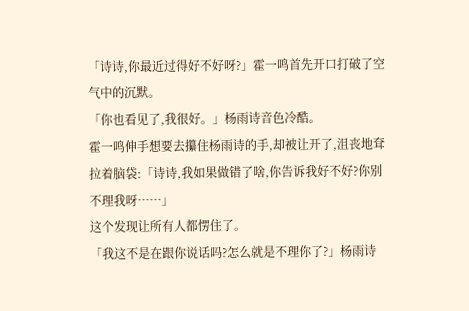「诗诗,你最近过得好不好呀?」霍一鸣首先开口打破了空气中的沉默。
「你也看见了,我很好。」杨雨诗音色冷酷。
霍一鸣伸手想要去攥住杨雨诗的手,却被让开了,沮丧地耷拉着脑袋:「诗诗,我如果做错了啥,你告诉我好不好?你别不理我呀……」
这个发现让所有人都愣住了。
「我这不是在跟你说话吗?怎么就是不理你了?」杨雨诗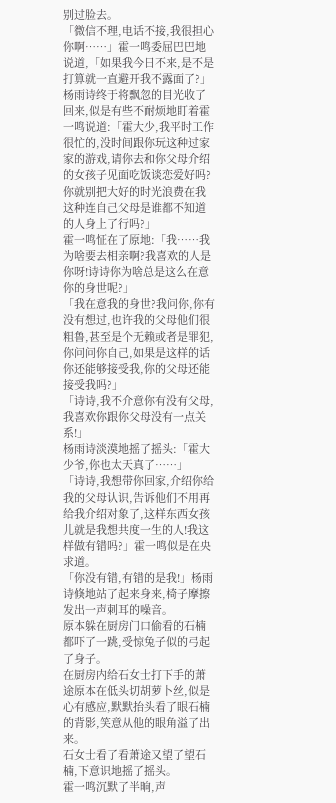别过脸去。
「微信不理,电话不接,我很担心你啊……」霍一鸣委屈巴巴地说道,「如果我今日不来,是不是打算就一直避开我不露面了?」
杨雨诗终于将飘忽的目光收了回来,似是有些不耐烦地盯着霍一鸣说道:「霍大少,我平时工作很忙的,没时间跟你玩这种过家家的游戏,请你去和你父母介绍的女孩子见面吃饭谈恋爱好吗?你就别把大好的时光浪费在我这种连自己父母是谁都不知道的人身上了行吗?」
霍一鸣怔在了原地:「我……我为啥要去相亲啊?我喜欢的人是你呀!诗诗你为啥总是这么在意你的身世呢?」
「我在意我的身世?我问你,你有没有想过,也许我的父母他们很粗鲁,甚至是个无赖或者是罪犯,你问问你自己,如果是这样的话你还能够接受我,你的父母还能接受我吗?」
「诗诗,我不介意你有没有父母,我喜欢你跟你父母没有一点关系!」
杨雨诗淡漠地摇了摇头:「霍大少爷,你也太天真了……」
「诗诗,我想带你回家,介绍你给我的父母认识,告诉他们不用再给我介绍对象了,这样东西女孩儿就是我想共度一生的人!我这样做有错吗?」霍一鸣似是在央求道。
「你没有错,有错的是我!」杨雨诗倏地站了起来身来,椅子摩擦发出一声刺耳的噪音。
原本躲在厨房门口偷看的石楠都吓了一跳,受惊兔子似的弓起了身子。
在厨房内给石女士打下手的萧途原本在低头切胡萝卜丝,似是心有感应,默默抬头看了眼石楠的背影,笑意从他的眼角溢了出来。
石女士看了看萧途又望了望石楠,下意识地摇了摇头。
霍一鸣沉默了半晌,声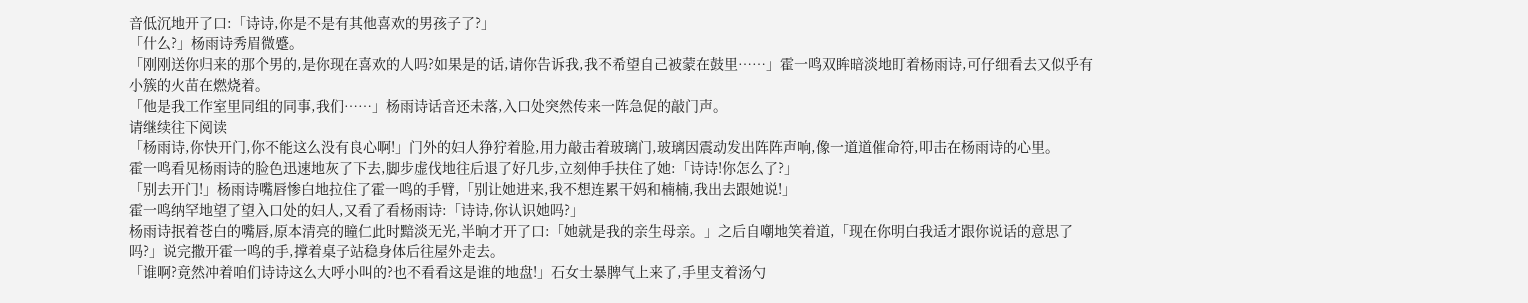音低沉地开了口:「诗诗,你是不是有其他喜欢的男孩子了?」
「什么?」杨雨诗秀眉微蹙。
「刚刚送你归来的那个男的,是你现在喜欢的人吗?如果是的话,请你告诉我,我不希望自己被蒙在鼓里……」霍一鸣双眸暗淡地盯着杨雨诗,可仔细看去又似乎有小簇的火苗在燃烧着。
「他是我工作室里同组的同事,我们……」杨雨诗话音还未落,入口处突然传来一阵急促的敲门声。
请继续往下阅读
「杨雨诗,你快开门,你不能这么没有良心啊!」门外的妇人狰狞着脸,用力敲击着玻璃门,玻璃因震动发出阵阵声响,像一道道催命符,叩击在杨雨诗的心里。
霍一鸣看见杨雨诗的脸色迅速地灰了下去,脚步虚伐地往后退了好几步,立刻伸手扶住了她:「诗诗!你怎么了?」
「别去开门!」杨雨诗嘴唇惨白地拉住了霍一鸣的手臂,「别让她进来,我不想连累干妈和楠楠,我出去跟她说!」
霍一鸣纳罕地望了望入口处的妇人,又看了看杨雨诗:「诗诗,你认识她吗?」
杨雨诗抿着苍白的嘴唇,原本清亮的瞳仁此时黯淡无光,半晌才开了口:「她就是我的亲生母亲。」之后自嘲地笑着道,「现在你明白我适才跟你说话的意思了吗?」说完撒开霍一鸣的手,撑着桌子站稳身体后往屋外走去。
「谁啊?竟然冲着咱们诗诗这么大呼小叫的?也不看看这是谁的地盘!」石女士暴脾气上来了,手里支着汤勺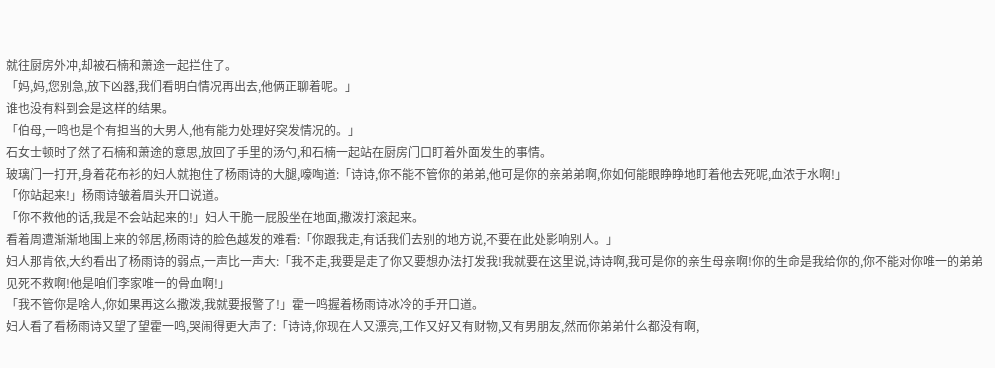就往厨房外冲,却被石楠和萧途一起拦住了。
「妈,妈,您别急,放下凶器,我们看明白情况再出去,他俩正聊着呢。」
谁也没有料到会是这样的结果。
「伯母,一鸣也是个有担当的大男人,他有能力处理好突发情况的。」
石女士顿时了然了石楠和萧途的意思,放回了手里的汤勺,和石楠一起站在厨房门口盯着外面发生的事情。
玻璃门一打开,身着花布衫的妇人就抱住了杨雨诗的大腿,嚎啕道:「诗诗,你不能不管你的弟弟,他可是你的亲弟弟啊,你如何能眼睁睁地盯着他去死呢,血浓于水啊!」
「你站起来!」杨雨诗皱着眉头开口说道。
「你不救他的话,我是不会站起来的!」妇人干脆一屁股坐在地面,撒泼打滚起来。
看着周遭渐渐地围上来的邻居,杨雨诗的脸色越发的难看:「你跟我走,有话我们去别的地方说,不要在此处影响别人。」
妇人那肯依,大约看出了杨雨诗的弱点,一声比一声大:「我不走,我要是走了你又要想办法打发我!我就要在这里说,诗诗啊,我可是你的亲生母亲啊!你的生命是我给你的,你不能对你唯一的弟弟见死不救啊!他是咱们李家唯一的骨血啊!」
「我不管你是啥人,你如果再这么撒泼,我就要报警了!」霍一鸣握着杨雨诗冰冷的手开口道。
妇人看了看杨雨诗又望了望霍一鸣,哭闹得更大声了:「诗诗,你现在人又漂亮,工作又好又有财物,又有男朋友,然而你弟弟什么都没有啊,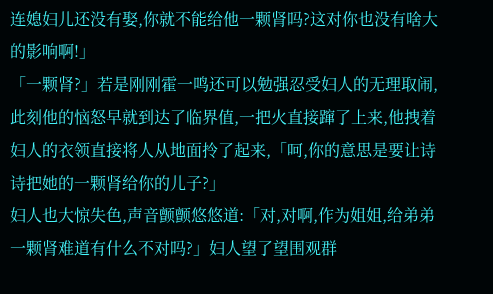连媳妇儿还没有娶,你就不能给他一颗肾吗?这对你也没有啥大的影响啊!」
「一颗肾?」若是刚刚霍一鸣还可以勉强忍受妇人的无理取闹,此刻他的恼怒早就到达了临界值,一把火直接蹿了上来,他拽着妇人的衣领直接将人从地面拎了起来,「呵,你的意思是要让诗诗把她的一颗肾给你的儿子?」
妇人也大惊失色,声音颤颤悠悠道:「对,对啊,作为姐姐,给弟弟一颗肾难道有什么不对吗?」妇人望了望围观群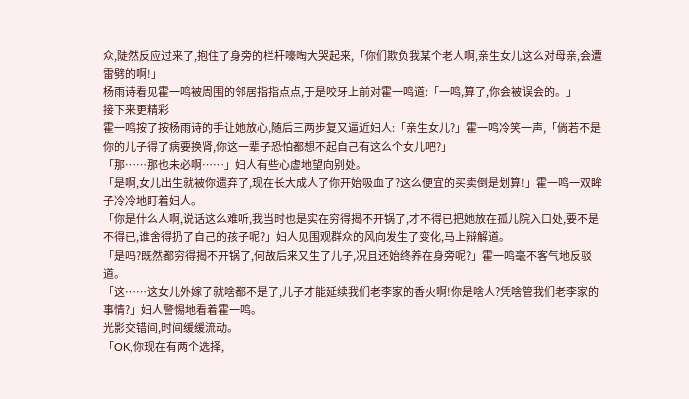众,陡然反应过来了,抱住了身旁的栏杆嚎啕大哭起来,「你们欺负我某个老人啊,亲生女儿这么对母亲,会遭雷劈的啊!」
杨雨诗看见霍一鸣被周围的邻居指指点点,于是咬牙上前对霍一鸣道:「一鸣,算了,你会被误会的。」
接下来更精彩
霍一鸣按了按杨雨诗的手让她放心,随后三两步复又逼近妇人:「亲生女儿?」霍一鸣冷笑一声,「倘若不是你的儿子得了病要换肾,你这一辈子恐怕都想不起自己有这么个女儿吧?」
「那……那也未必啊……」妇人有些心虚地望向别处。
「是啊,女儿出生就被你遗弃了,现在长大成人了你开始吸血了?这么便宜的买卖倒是划算!」霍一鸣一双眸子冷冷地盯着妇人。
「你是什么人啊,说话这么难听,我当时也是实在穷得揭不开锅了,才不得已把她放在孤儿院入口处,要不是不得已,谁舍得扔了自己的孩子呢?」妇人见围观群众的风向发生了变化,马上辩解道。
「是吗?既然都穷得揭不开锅了,何故后来又生了儿子,况且还始终养在身旁呢?」霍一鸣毫不客气地反驳道。
「这……这女儿外嫁了就啥都不是了,儿子才能延续我们老李家的香火啊!你是啥人?凭啥管我们老李家的事情?」妇人警惕地看着霍一鸣。
光影交错间,时间缓缓流动。
「OK,你现在有两个选择,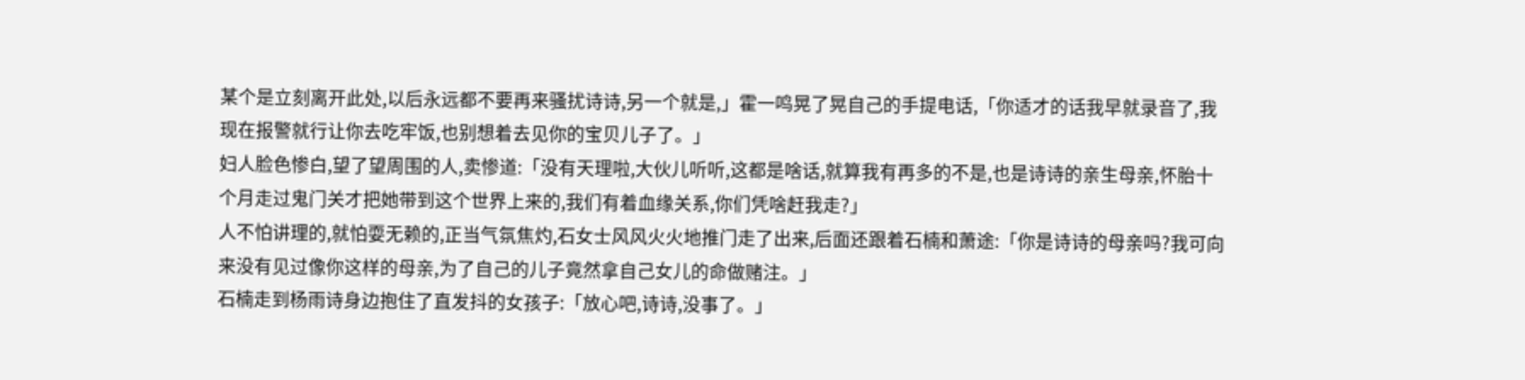某个是立刻离开此处,以后永远都不要再来骚扰诗诗,另一个就是,」霍一鸣晃了晃自己的手提电话,「你适才的话我早就录音了,我现在报警就行让你去吃牢饭,也别想着去见你的宝贝儿子了。」
妇人脸色惨白,望了望周围的人,卖惨道:「没有天理啦,大伙儿听听,这都是啥话,就算我有再多的不是,也是诗诗的亲生母亲,怀胎十个月走过鬼门关才把她带到这个世界上来的,我们有着血缘关系,你们凭啥赶我走?」
人不怕讲理的,就怕耍无赖的,正当气氛焦灼,石女士风风火火地推门走了出来,后面还跟着石楠和萧途:「你是诗诗的母亲吗?我可向来没有见过像你这样的母亲,为了自己的儿子竟然拿自己女儿的命做赌注。」
石楠走到杨雨诗身边抱住了直发抖的女孩子:「放心吧,诗诗,没事了。」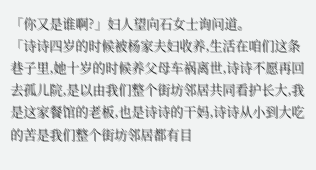「你又是谁啊?」妇人望向石女士询问道。
「诗诗四岁的时候被杨家夫妇收养,生活在咱们这条巷子里,她十岁的时候养父母车祸离世,诗诗不愿再回去孤儿院,是以由我们整个街坊邻居共同看护长大,我是这家餐馆的老板,也是诗诗的干妈,诗诗从小到大吃的苦是我们整个街坊邻居都有目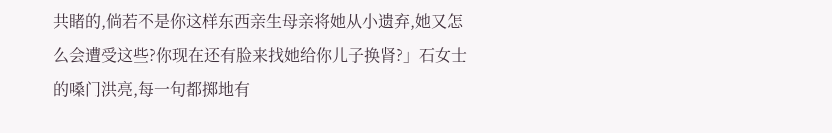共睹的,倘若不是你这样东西亲生母亲将她从小遗弃,她又怎么会遭受这些?你现在还有脸来找她给你儿子换肾?」石女士的嗓门洪亮,每一句都掷地有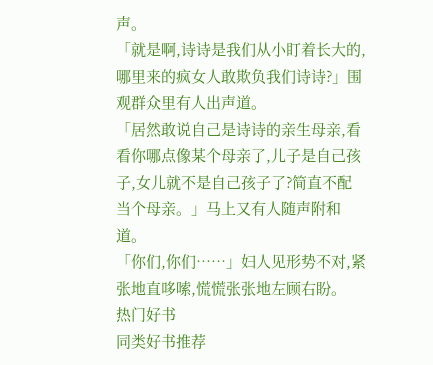声。
「就是啊,诗诗是我们从小盯着长大的,哪里来的疯女人敢欺负我们诗诗?」围观群众里有人出声道。
「居然敢说自己是诗诗的亲生母亲,看看你哪点像某个母亲了,儿子是自己孩子,女儿就不是自己孩子了?简直不配当个母亲。」马上又有人随声附和道。
「你们,你们……」妇人见形势不对,紧张地直哆嗦,慌慌张张地左顾右盼。
热门好书
同类好书推荐